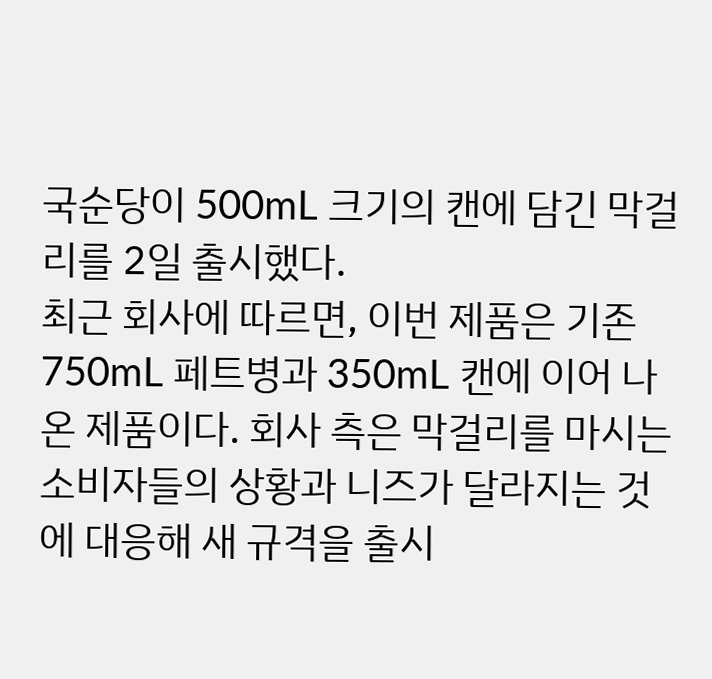국순당이 500mL 크기의 캔에 담긴 막걸리를 2일 출시했다.
최근 회사에 따르면, 이번 제품은 기존 750mL 페트병과 350mL 캔에 이어 나온 제품이다. 회사 측은 막걸리를 마시는 소비자들의 상황과 니즈가 달라지는 것에 대응해 새 규격을 출시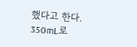했다고 한다. 350mL로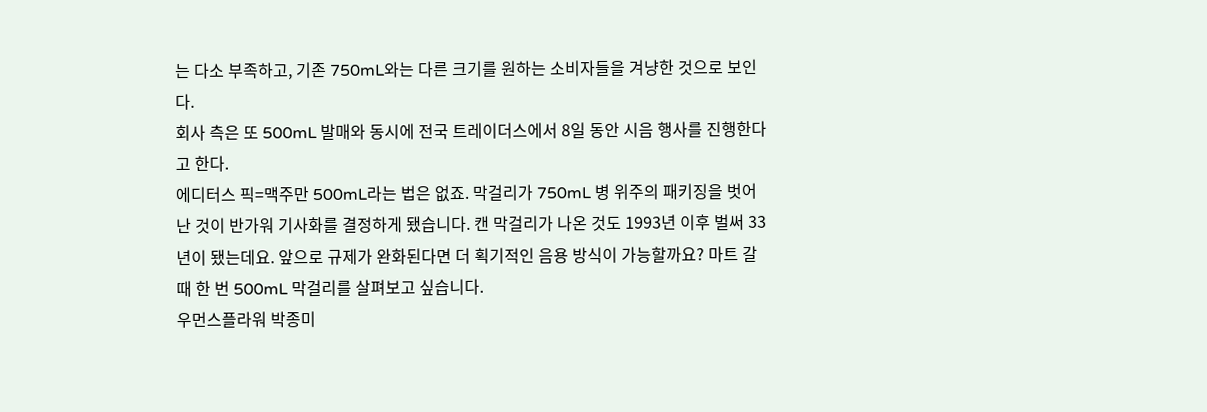는 다소 부족하고, 기존 750mL와는 다른 크기를 원하는 소비자들을 겨냥한 것으로 보인다.
회사 측은 또 500mL 발매와 동시에 전국 트레이더스에서 8일 동안 시음 행사를 진행한다고 한다.
에디터스 픽=맥주만 500mL라는 법은 없죠. 막걸리가 750mL 병 위주의 패키징을 벗어난 것이 반가워 기사화를 결정하게 됐습니다. 캔 막걸리가 나온 것도 1993년 이후 벌써 33년이 됐는데요. 앞으로 규제가 완화된다면 더 획기적인 음용 방식이 가능할까요? 마트 갈 때 한 번 500mL 막걸리를 살펴보고 싶습니다.
우먼스플라워 박종미